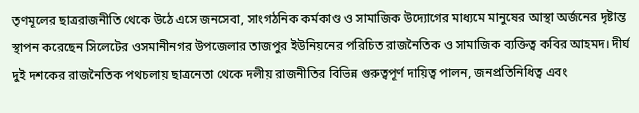তৃণমূলের ছাত্ররাজনীতি থেকে উঠে এসে জনসেবা, সাংগঠনিক কর্মকাণ্ড ও সামাজিক উদ্যোগের মাধ্যমে মানুষের আস্থা অর্জনের দৃষ্টান্ত স্থাপন করেছেন সিলেটের ওসমানীনগর উপজেলার তাজপুর ইউনিয়নের পরিচিত রাজনৈতিক ও সামাজিক ব্যক্তিত্ব কবির আহমদ। দীর্ঘ দুই দশকের রাজনৈতিক পথচলায় ছাত্রনেতা থেকে দলীয় রাজনীতির বিভিন্ন গুরুত্বপূর্ণ দায়িত্ব পালন, জনপ্রতিনিধিত্ব এবং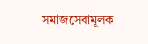সমাজসেবামূলক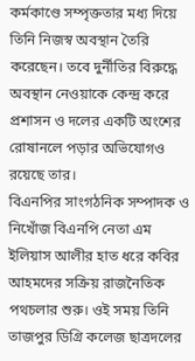কর্মকাণ্ডে সম্পৃক্ততার মধ্য দিয়ে তিনি নিজস্ব অবস্থান তৈরি করেছেন। তবে দুর্নীতির বিরুদ্ধে অবস্থান নেওয়াকে কেন্দ্র করে প্রশাসন ও দলের একটি অংশের রোষানলে পড়ার অভিযোগও রয়েছে তার।
বিএনপির সাংগঠনিক সম্পাদক ও নিখোঁজ বিএনপি নেতা এম ইলিয়াস আলীর হাত ধরে কবির আহমদের সক্রিয় রাজনৈতিক পথচলার শুরু। ওই সময় তিনি তাজপুর ডিগ্রি কলেজ ছাত্রদলের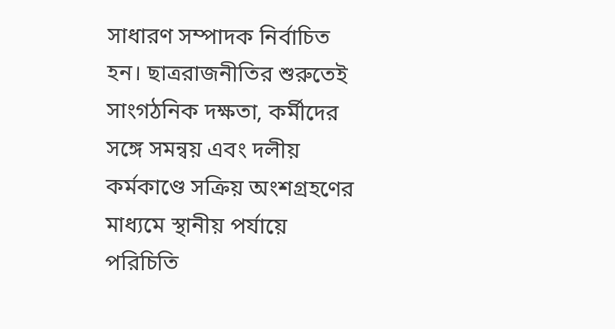সাধারণ সম্পাদক নির্বাচিত হন। ছাত্ররাজনীতির শুরুতেই সাংগঠনিক দক্ষতা, কর্মীদের সঙ্গে সমন্বয় এবং দলীয় কর্মকাণ্ডে সক্রিয় অংশগ্রহণের মাধ্যমে স্থানীয় পর্যায়ে পরিচিতি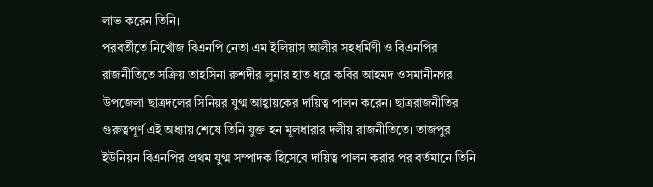লাভ করেন তিনি।
পরবর্তীতে নিখোঁজ বিএনপি নেতা এম ইলিয়াস আলীর সহধর্মিণী ও বিএনপির রাজনীতিতে সক্রিয় তাহসিনা রুশদীর লুনার হাত ধরে কবির আহমদ ওসমানীনগর উপজেলা ছাত্রদলের সিনিয়র যুগ্ম আহ্বায়কের দায়িত্ব পালন করেন। ছাত্ররাজনীতির গুরুত্বপূর্ণ এই অধ্যায় শেষে তিনি যুক্ত হন মূলধারার দলীয় রাজনীতিতে। তাজপুর ইউনিয়ন বিএনপির প্রথম যুগ্ম সম্পাদক হিসেবে দায়িত্ব পালন করার পর বর্তমানে তিনি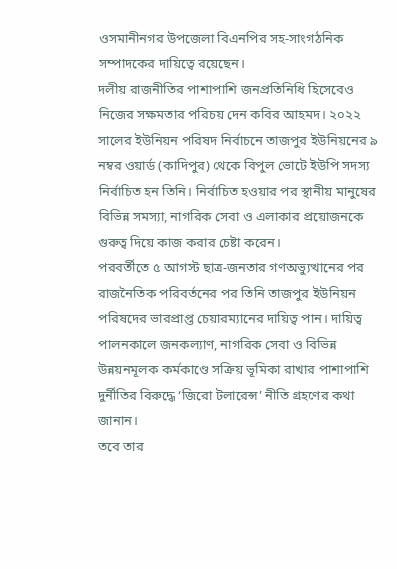ওসমানীনগর উপজেলা বিএনপির সহ-সাংগঠনিক সম্পাদকের দায়িত্বে রয়েছেন।
দলীয় রাজনীতির পাশাপাশি জনপ্রতিনিধি হিসেবেও নিজের সক্ষমতার পরিচয় দেন কবির আহমদ। ২০২২ সালের ইউনিয়ন পরিষদ নির্বাচনে তাজপুর ইউনিয়নের ৯ নম্বর ওয়ার্ড (কাদিপুর) থেকে বিপুল ভোটে ইউপি সদস্য নির্বাচিত হন তিনি। নির্বাচিত হওয়ার পর স্থানীয় মানুষের বিভিন্ন সমস্যা, নাগরিক সেবা ও এলাকার প্রয়োজনকে গুরুত্ব দিয়ে কাজ করার চেষ্টা করেন।
পরবর্তীতে ৫ আগস্ট ছাত্র-জনতার গণঅভ্যুত্থানের পর রাজনৈতিক পরিবর্তনের পর তিনি তাজপুর ইউনিয়ন পরিষদের ভারপ্রাপ্ত চেয়ারম্যানের দায়িত্ব পান। দায়িত্ব পালনকালে জনকল্যাণ, নাগরিক সেবা ও বিভিন্ন উন্নয়নমূলক কর্মকাণ্ডে সক্রিয় ভূমিকা রাখার পাশাপাশি দুর্নীতির বিরুদ্ধে ‘জিরো টলারেন্স’ নীতি গ্রহণের কথা জানান।
তবে তার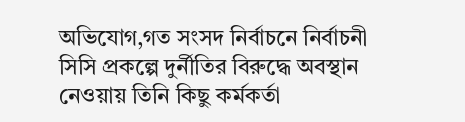অভিযোগ,গত সংসদ নির্বাচনে নির্বাচনী সিসি প্রকল্পে দুর্নীতির বিরুদ্ধে অবস্থান নেওয়ায় তিনি কিছু কর্মকর্তা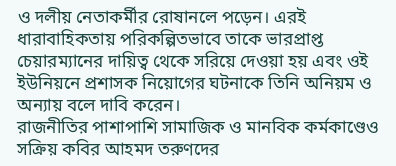ও দলীয় নেতাকর্মীর রোষানলে পড়েন। এরই ধারাবাহিকতায় পরিকল্পিতভাবে তাকে ভারপ্রাপ্ত চেয়ারম্যানের দায়িত্ব থেকে সরিয়ে দেওয়া হয় এবং ওই ইউনিয়নে প্রশাসক নিয়োগের ঘটনাকে তিনি অনিয়ম ও অন্যায় বলে দাবি করেন।
রাজনীতির পাশাপাশি সামাজিক ও মানবিক কর্মকাণ্ডেও সক্রিয় কবির আহমদ তরুণদের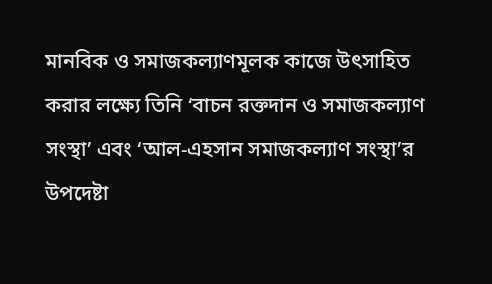মানবিক ও সমাজকল্যাণমূলক কাজে উৎসাহিত করার লক্ষ্যে তিনি ‘বাচন রক্তদান ও সমাজকল্যাণ সংস্থা’ এবং ‘আল-এহসান সমাজকল্যাণ সংস্থা’র উপদেষ্টা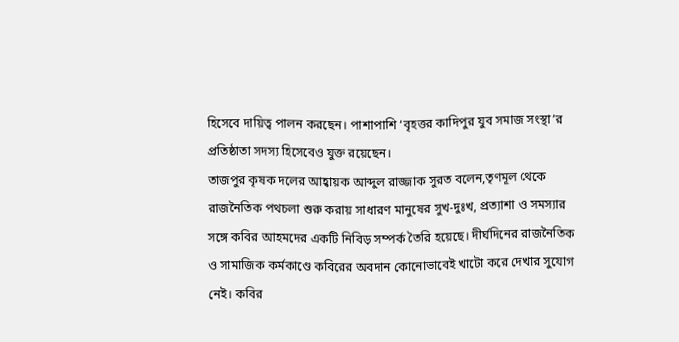হিসেবে দায়িত্ব পালন করছেন। পাশাপাশি ‘বৃহত্তর কাদিপুর যুব সমাজ সংস্থা’র প্রতিষ্ঠাতা সদস্য হিসেবেও যুক্ত রয়েছেন।
তাজপুর কৃষক দলের আহ্বায়ক আব্দুল রাজ্জাক সুরত বলেন,তৃণমূল থেকে রাজনৈতিক পথচলা শুরু করায় সাধারণ মানুষের সুখ-দুঃখ, প্রত্যাশা ও সমস্যার সঙ্গে কবির আহমদের একটি নিবিড় সম্পর্ক তৈরি হয়েছে। দীর্ঘদিনের রাজনৈতিক ও সামাজিক কর্মকাণ্ডে কবিরের অবদান কোনোভাবেই খাটো করে দেখার সুযোগ নেই। কবির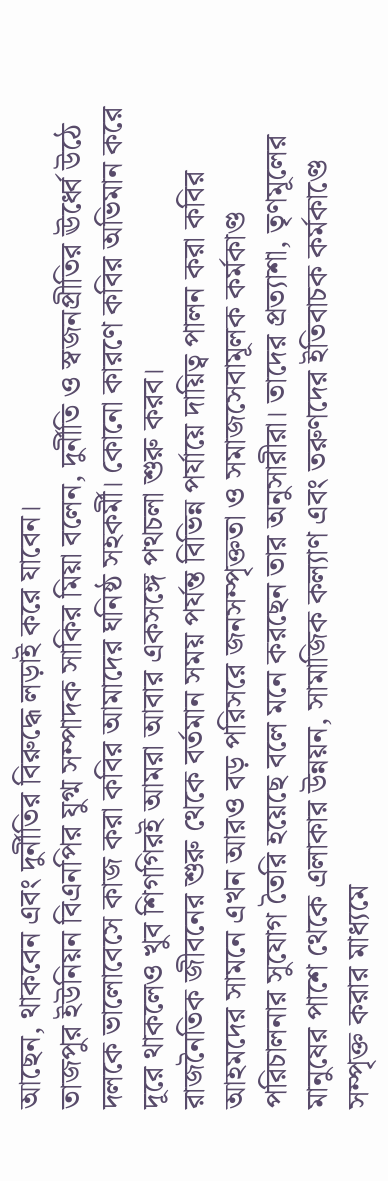আছেন, থাকবেন এবং দুর্নীতির বিরুদ্ধে লড়াই করে যাবেন।
তাজপুর ইউনিয়ন বিএনপির যুগ্ম সম্পাদক সাকির মিয়া বলেন, দুর্নীতি ও স্বজনপ্রীতির ঊর্ধ্বে উঠে দলকে ভালোবেসে কাজ করা কবির আমাদের ঘনিষ্ঠ সহকর্মী। কোনো কারণে কবির অভিমান করে দূরে থাকলেও খুব শিগগিরই আমরা আবার একসঙ্গে পথচলা শুরু করব।
রাজনৈতিক জীবনের শুরু থেকে বর্তমান সময় পর্যন্ত বিভিন্ন পর্যায়ে দায়িত্ব পালন করা কবির আহমদের সামনে এখন আরও বড় পরিসরে জনসম্পৃক্ততা ও সমাজসেবামূলক কর্মকাণ্ড পরিচালনার সুযোগ তৈরি হয়েছে বলে মনে করছেন তার অনুসারীরা। তাদের প্রত্যাশা, তৃণমূলের মানুষের পাশে থেকে এলাকার উন্নয়ন, সামাজিক কল্যাণ এবং তরুণদের ইতিবাচক কর্মকাণ্ডে সম্পৃক্ত করার মাধ্যমে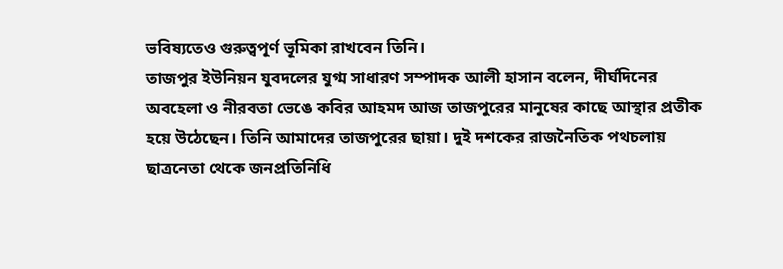ভবিষ্যতেও গুরুত্বপূর্ণ ভূমিকা রাখবেন তিনি।
তাজপুর ইউনিয়ন যুবদলের যুগ্ম সাধারণ সম্পাদক আলী হাসান বলেন, দীর্ঘদিনের অবহেলা ও নীরবতা ভেঙে কবির আহমদ আজ তাজপুরের মানুষের কাছে আস্থার প্রতীক হয়ে উঠেছেন। তিনি আমাদের তাজপুরের ছায়া। দুই দশকের রাজনৈতিক পথচলায় ছাত্রনেতা থেকে জনপ্রতিনিধি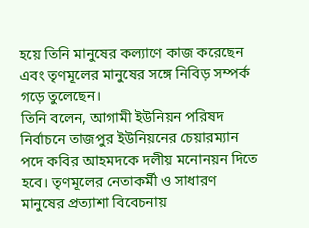হয়ে তিনি মানুষের কল্যাণে কাজ করেছেন এবং তৃণমূলের মানুষের সঙ্গে নিবিড় সম্পর্ক গড়ে তুলেছেন।
তিনি বলেন, আগামী ইউনিয়ন পরিষদ নির্বাচনে তাজপুর ইউনিয়নের চেয়ারম্যান পদে কবির আহমদকে দলীয় মনোনয়ন দিতে হবে। তৃণমূলের নেতাকর্মী ও সাধারণ মানুষের প্রত্যাশা বিবেচনায়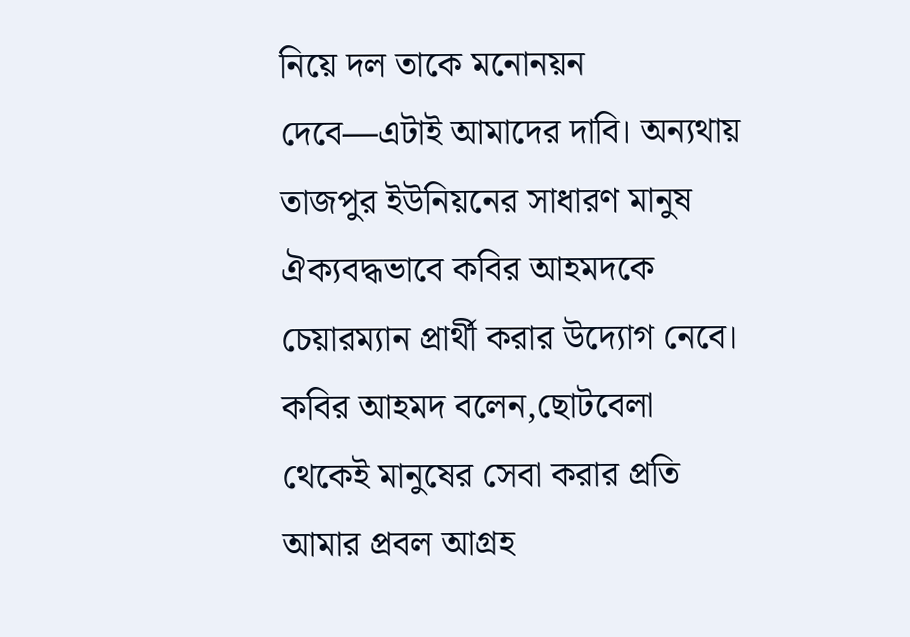নিয়ে দল তাকে মনোনয়ন দেবে—এটাই আমাদের দাবি। অন্যথায় তাজপুর ইউনিয়নের সাধারণ মানুষ ঐক্যবদ্ধভাবে কবির আহমদকে চেয়ারম্যান প্রার্থী করার উদ্যোগ নেবে।
কবির আহমদ বলেন,ছোটবেলা থেকেই মানুষের সেবা করার প্রতি আমার প্রবল আগ্রহ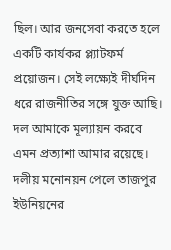ছিল। আর জনসেবা করতে হলে একটি কার্যকর প্ল্যাটফর্ম প্রয়োজন। সেই লক্ষ্যেই দীর্ঘদিন ধরে রাজনীতির সঙ্গে যুক্ত আছি। দল আমাকে মূল্যায়ন করবে এমন প্রত্যাশা আমার রয়েছে। দলীয় মনোনয়ন পেলে তাজপুর ইউনিয়নের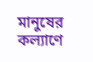মানুষের কল্যাণে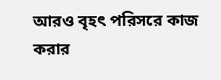আরও বৃহৎ পরিসরে কাজ করার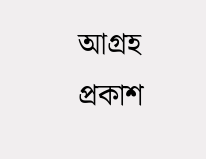আগ্রহ প্রকাশ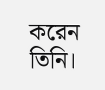করেন তিনি।